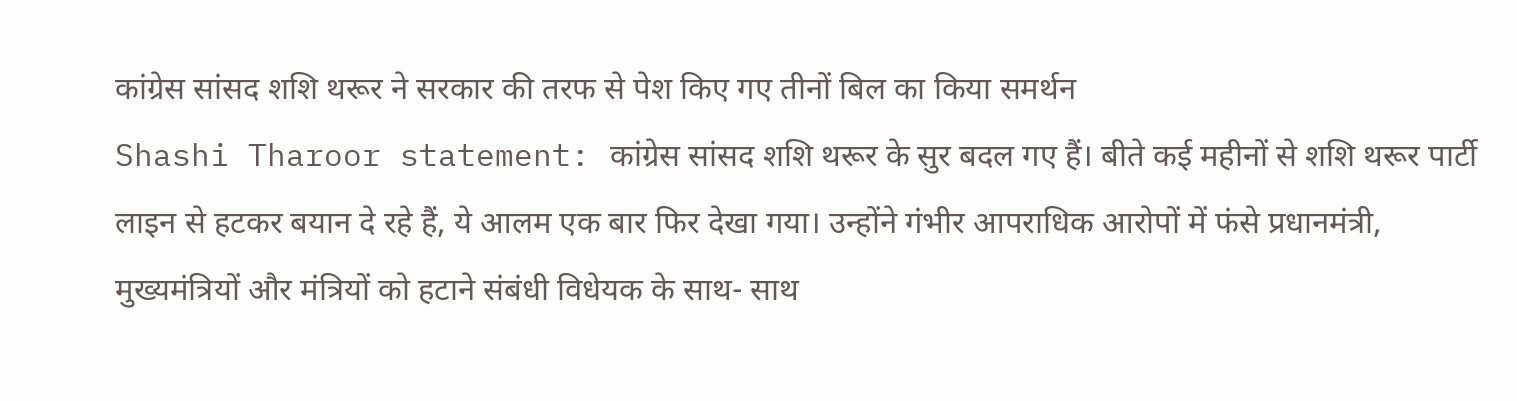कांग्रेस सांसद शशि थरूर ने सरकार की तरफ से पेश किए गए तीनों बिल का किया समर्थन
Shashi Tharoor statement: कांग्रेस सांसद शशि थरूर के सुर बदल गए हैं। बीते कई महीनों से शशि थरूर पार्टी लाइन से हटकर बयान दे रहे हैं, ये आलम एक बार फिर देखा गया। उन्होंने गंभीर आपराधिक आरोपों में फंसे प्रधानमंत्री, मुख्यमंत्रियों और मंत्रियों को हटाने संबंधी विधेयक के साथ- साथ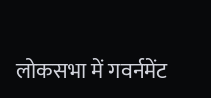लोकसभा में गवर्नमेंट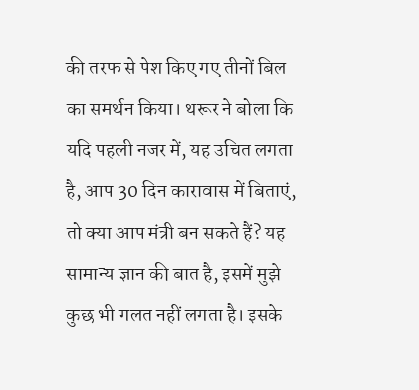की तरफ से पेश किए गए तीनों बिल का समर्थन किया। थरूर ने बोला कि यदि पहली नजर में, यह उचित लगता है, आप 30 दिन कारावास में बिताएं, तो क्या आप मंत्री बन सकते हैं? यह सामान्य ज्ञान की बात है, इसमें मुझे कुछ भी गलत नहीं लगता है। इसके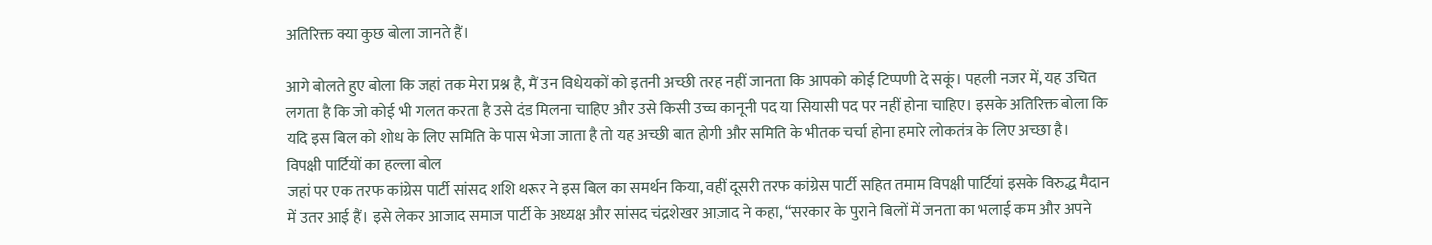अतिरिक्त क्या कुछ बोला जानते हैं।

आगे बोलते हुए बोला कि जहां तक मेरा प्रश्न है, मैं उन विधेयकों को इतनी अच्छी तरह नहीं जानता कि आपको कोई टिप्पणी दे सकूं। पहली नजर में, यह उचित लगता है कि जो कोई भी गलत करता है उसे दंड मिलना चाहिए और उसे किसी उच्च कानूनी पद या सियासी पद पर नहीं होना चाहिए। इसके अतिरिक्त बोला कि यदि इस बिल को शोध के लिए समिति के पास भेजा जाता है तो यह अच्छी बात होगी और समिति के भीतक चर्चा होना हमारे लोकतंत्र के लिए अच्छा है।
विपक्षी पार्टियों का हल्ला बोल
जहां पर एक तरफ कांग्रेस पार्टी सांसद शशि थरूर ने इस बिल का समर्थन किया, वहीं दूसरी तरफ कांग्रेस पार्टी सहित तमाम विपक्षी पार्टियां इसके विरुद्ध मैदान में उतर आई हैं। इसे लेकर आजाद समाज पार्टी के अध्यक्ष और सांसद चंद्रशेखर आज़ाद ने कहा, “सरकार के पुराने बिलों में जनता का भलाई कम और अपने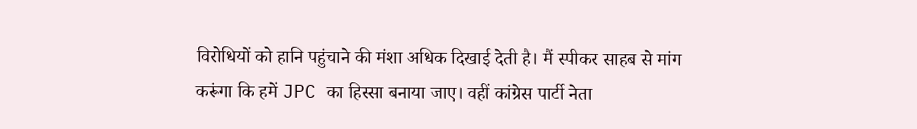विरोधियों को हानि पहुंचाने की मंशा अधिक दिखाई देती है। मैं स्पीकर साहब से मांग करूंगा कि हमें JPC का हिस्सा बनाया जाए। वहीं कांग्रेस पार्टी नेता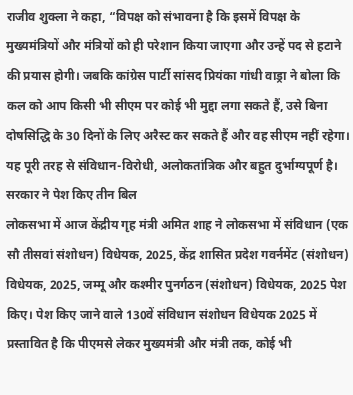राजीव शुक्ला ने कहा, “विपक्ष को संभावना है कि इसमें विपक्ष के मुख्यमंत्रियों और मंत्रियों को ही परेशान किया जाएगा और उन्हें पद से हटाने की प्रयास होगी। जबकि कांग्रेस पार्टी सांसद प्रियंका गांधी वाड्रा ने बोला कि कल को आप किसी भी सीएम पर कोई भी मुद्दा लगा सकते हैं, उसे बिना दोषसिद्धि के 30 दिनों के लिए अरैस्ट कर सकते हैं और वह सीएम नहीं रहेगा। यह पूरी तरह से संविधान-विरोधी, अलोकतांत्रिक और बहुत दुर्भाग्यपूर्ण है।
सरकार ने पेश किए तीन बिल
लोकसभा में आज केंद्रीय गृह मंत्री अमित शाह ने लोकसभा में संविधान (एक सौ तीसवां संशोधन) विधेयक, 2025, केंद्र शासित प्रदेश गवर्नमेंट (संशोधन) विधेयक, 2025, जम्मू और कश्मीर पुनर्गठन (संशोधन) विधेयक, 2025 पेश किए। पेश किए जाने वाले 130वें संविधान संशोधन विधेयक 2025 में प्रस्तावित है कि पीएमसे लेकर मुख्यमंत्री और मंत्री तक, कोई भी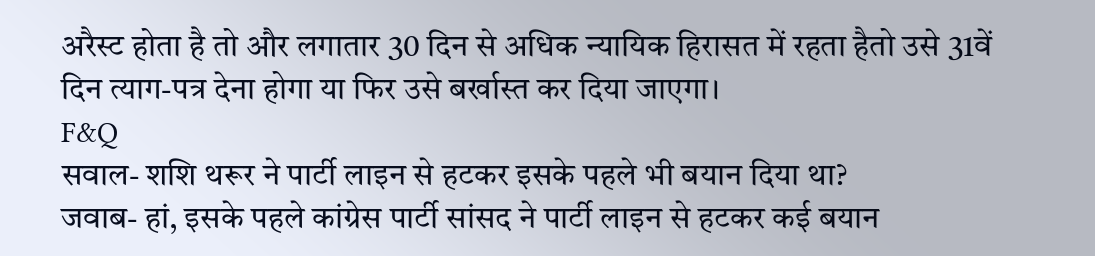अरैस्ट होता है तो और लगातार 30 दिन से अधिक न्यायिक हिरासत में रहता हैतो उसे 31वें दिन त्याग-पत्र देना होगा या फिर उसे बर्खास्त कर दिया जाएगा।
F&Q
सवाल- शशि थरूर ने पार्टी लाइन से हटकर इसके पहले भी बयान दिया था?
जवाब- हां, इसके पहले कांग्रेस पार्टी सांसद ने पार्टी लाइन से हटकर कई बयान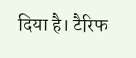दिया है। टैरिफ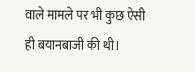वाले मामले पर भी कुछ ऐसी ही बयानबाजी की थी।